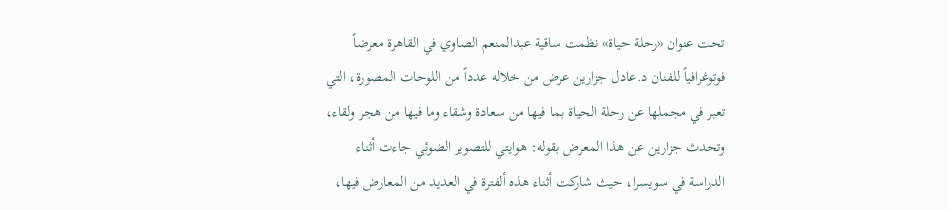تحت عنوان «رحلة حياة» نظمت ساقية عبدالمنعم الصاوي في القاهرة معرضاً فوتوغرافياً للفنان د.عادل جزارين عرض من خلاله عدداً من اللوحات المصورة، التي تعبر في مجملها عن رحلة الحياة بما فيها من سعادة وشقاء وما فيها من هجر ولقاء، وتحدث جزارين عن هذا المعرض بقوله: هوايتي للتصوير الضوئي جاءت أثناء الدراسة في سويسرا، حيث شاركت أثناء هذه ألفترة في العديد من المعارض فيها،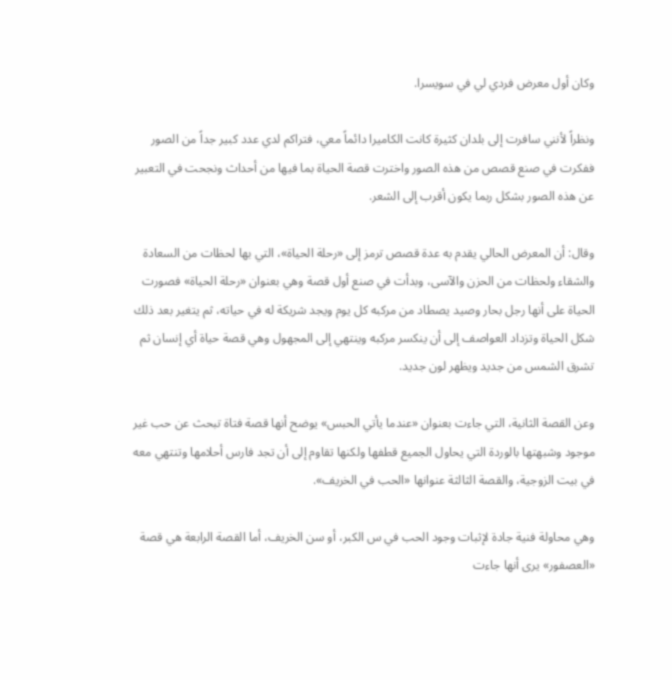وكان أول معرض فردي لي في سويسرا.

ونظراً لأنني سافرت إلى بلدان كثيرة كانت الكاميرا دائماً معي، فتراكم لدي عدد كبير جداً من الصور ففكرت في صنع قصص من هذه الصور واخترت قصة الحياة بما فيها من أحداث ونجحت في التعبير عن هذه الصور بشكل ربما يكون أقرب إلى الشعر.

وقال: أن المعرض الحالي يقدم به عدة قصص ترمز إلى «رحلة الحياة»، التي بها لحظات من السعادة والشقاء ولحظات من الحزن والآسى، وبدأت في صنع أول قصة وهي بعنوان «رحلة الحياة» فصورت الحياة على أنها رجل بحار وصيد يصطاد من مركبه كل يوم ويجد شريكة له في حياته، ثم يتغير بعد ذلك شكل الحياة وتزداد العواصف إلى أن ينكسر مركبه وينتهي إلى المجهول وهي قصة حياة أي إنسان ثم تشرق الشمس من جديد ويظهر لون جديد.

وعن القصة الثانية، التي جاءت بعنوان «عندما يأتي الحبس» يوضح أنها قصة فتاة تبحث عن حب غير موجود وشبهتها بالوردة التي يحاول الجميع قطفها ولكنها تقاوم إلى أن تجد فارس أحلامها وتنتهي معه في بيت الزوجية، والقصة الثالثة عنوانها «الحب في الخريف».

وهي محاولة فنية جادة لإثبات وجود الحب في س الكبر، أو سن الخريف، أما القصة الرابعة هي قصة «العصفور» يرى أنها جاءت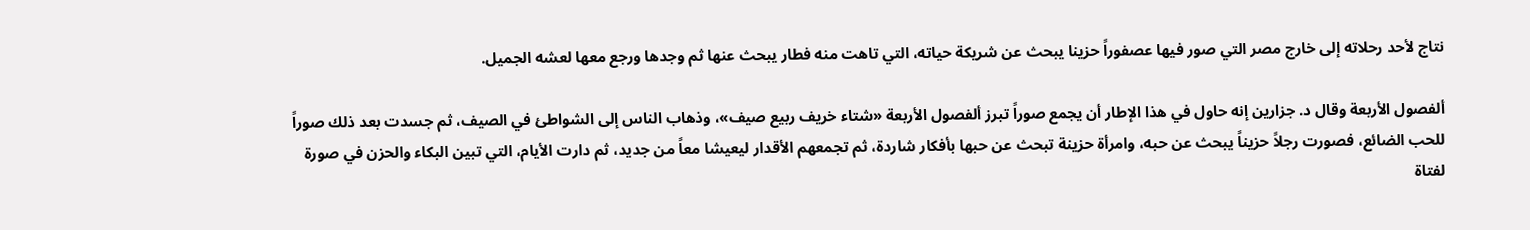نتاج لأحد رحلاته إلى خارج مصر التي صور فيها عصفوراً حزينا يبحث عن شريكة حياته، التي تاهت منه فطار يبحث عنها ثم وجدها ورجع معها لعشه الجميل.

ألفصول الأربعة وقال د. جزارين إنه حاول في هذا الإطار أن يجمع صوراً تبرز ألفصول الأربعة «شتاء خريف ربيع صيف»، وذهاب الناس إلى الشواطئ في الصيف، ثم جسدت بعد ذلك صوراً للحب الضائع، فصورت رجلاً حزيناً يبحث عن حبه، وامرأة حزينة تبحث عن حبها بأفكار شاردة، ثم تجمعهم الأقدار ليعيشا معاً من جديد، ثم دارت الأيام، التي تبين البكاء والحزن في صورة لفتاة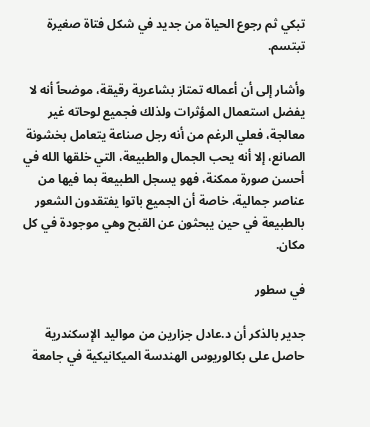تبكي ثم رجوع الحياة من جديد في شكل فتاة صغيرة تبتسم.

وأشار إلى أن أعماله تمتاز بشاعرية رقيقة، موضحاً أنه لا يفضل استعمال المؤثرات ولذلك فجميع لوحاته غير معالجة، فعلي الرغم من أنه رجل صناعة يتعامل بخشونة الصانع، إلا أنه يحب الجمال والطبيعة، التي خلقها الله في أحسن صورة ممكنة، فهو يسجل الطبيعة بما فيها من عناصر جمالية، خاصة أن الجميع باتوا يفتقدون الشعور بالطبيعة في حين يبحثون عن القبح وهي موجودة في كل مكان.

في سطور

جدير بالذكر أن د.عادل جزارين من مواليد الإسكندرية حاصل على بكالوريوس الهندسة الميكانيكية في جامعة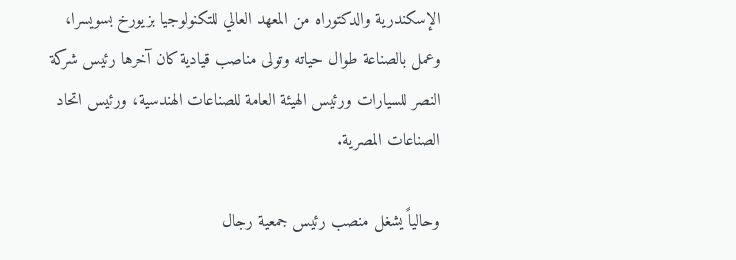الإسكندرية والدكتوراه من المعهد العالي للتكنولوجيا بزيورخ بسويسرا، وعمل بالصناعة طوال حياته وتولى مناصب قيادية كان آخرها رئيس شركة النصر للسيارات ورئيس الهيئة العامة للصناعات الهندسية، ورئيس اتحاد الصناعات المصرية.

وحالياً يشغل منصب رئيس جمعية رجال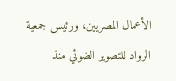الأعمال المصريين، ورئيس جمعية الرواد للتصوير الضوئي منذ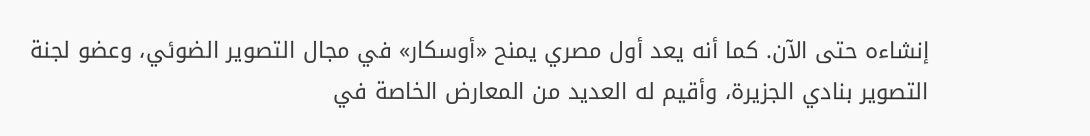إنشاءه حتى الآن. كما أنه يعد أول مصري يمنح «أوسكار» في مجال التصوير الضوئي، وعضو لجنة التصوير بنادي الجزيرة، وأقيم له العديد من المعارض الخاصة في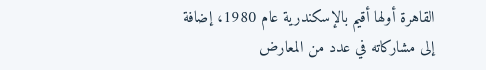القاهرة أولها أقيم بالإسكندرية عام 1980، إضافة إلى مشاركاته في عدد من المعارض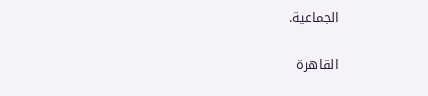الجماعية.

القاهرة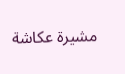مشيرة عكاشة